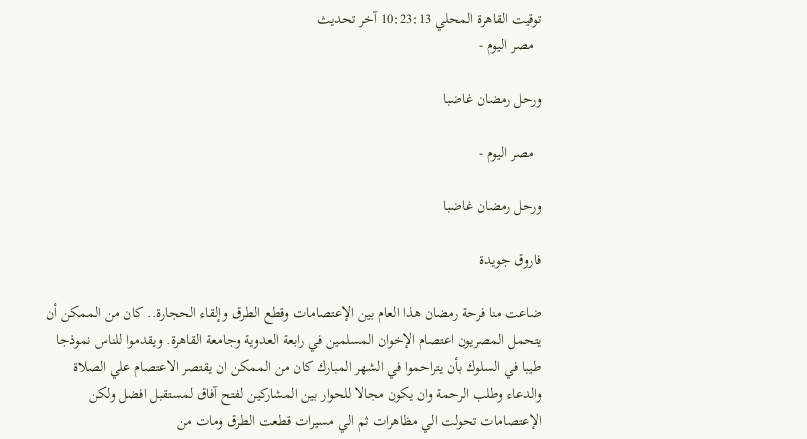توقيت القاهرة المحلي 10:23:13 آخر تحديث
  مصر اليوم -

ورحل رمضان غاضبا

  مصر اليوم -

ورحل رمضان غاضبا

فاروق جويدة

ضاعت منا فرحة رمضان هذا العام بين الإعتصامات وقطع الطرق وإلقاء الحجارة.. كان من الممكن أن يتحمل المصريون اعتصام الإخوان المسلمين في رابعة العدوية وجامعة القاهرة. ويقدموا للناس نموذجا طيبا في السلوك بأن يتراحموا في الشهر المبارك كان من الممكن ان يقتصر الاعتصام علي الصلاة والدعاء وطلب الرحمة وان يكون مجالا للحوار بين المشاركين لفتح آفاق لمستقبل افضل ولكن الإعتصامات تحولت الي مظاهرات ثم الي مسيرات قطعت الطرق ومات من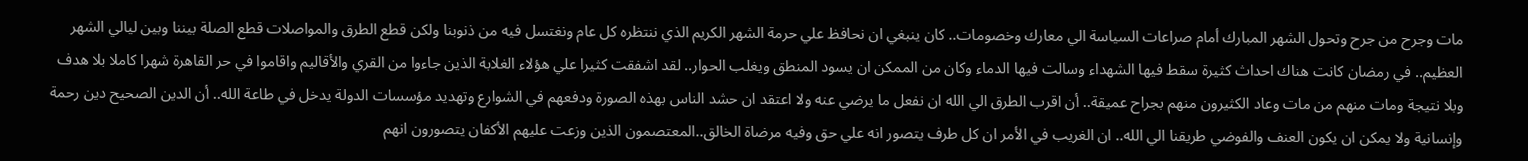مات وجرح من جرح وتحول الشهر المبارك أمام صراعات السياسة الي معارك وخصومات.. كان ينبغي ان نحافظ علي حرمة الشهر الكريم الذي ننتظره كل عام ونغتسل فيه من ذنوبنا ولكن قطع الطرق والمواصلات قطع الصلة بيننا وبين ليالي الشهر العظيم.. في رمضان كانت هناك احداث كثيرة سقط فيها الشهداء وسالت فيها الدماء وكان من الممكن ان يسود المنطق ويغلب الحوار.. لقد اشفقت كثيرا علي هؤلاء الغلابة الذين جاءوا من القري والأقاليم واقاموا في حر القاهرة شهرا كاملا بلا هدف وبلا نتيجة ومات منهم من مات وعاد الكثيرون منهم بجراح عميقة.. أن اقرب الطرق الي الله ان نفعل ما يرضي عنه ولا اعتقد ان حشد الناس بهذه الصورة ودفعهم في الشوارع وتهديد مؤسسات الدولة يدخل في طاعة الله.. أن الدين الصحيح دين رحمة وإنسانية ولا يمكن ان يكون العنف والفوضي طريقنا الي الله.. ان الغريب في الأمر ان كل طرف يتصور انه علي حق وفيه مرضاة الخالق..المعتصمون الذين وزعت عليهم الأكفان يتصورون انهم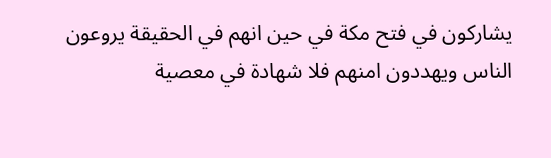يشاركون في فتح مكة في حين انهم في الحقيقة يروعون الناس ويهددون امنهم فلا شهادة في معصية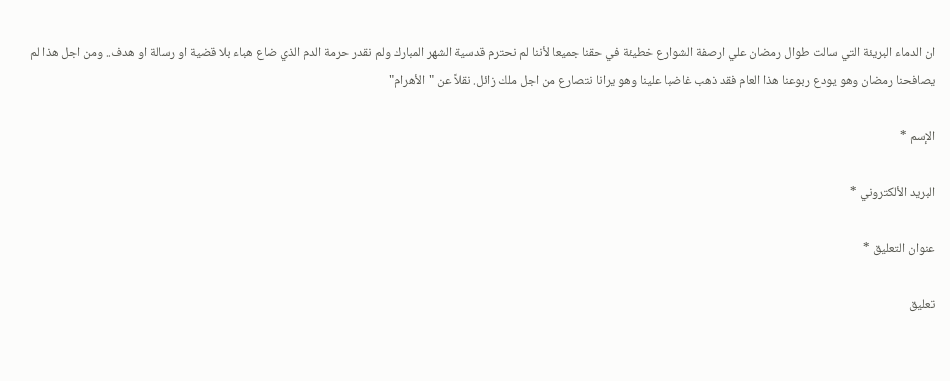ان الدماء البريئة التي سالت طوال رمضان علي ارصفة الشوارع خطيئة في حقنا جميعا لأننا لم نحترم قدسية الشهر المبارك ولم نقدر حرمة الدم الذي ضاع هباء بلا قضية او رسالة او هدف.. ومن اجل هذا لم يصافحنا رمضان وهو يودع ربوعنا هذا العام فقد ذهب غاضبا علينا وهو يرانا نتصارع من اجل ملك زائل. نقلاً عن "الأهرام"

الإسم *

البريد الألكتروني *

عنوان التعليق *

تعليق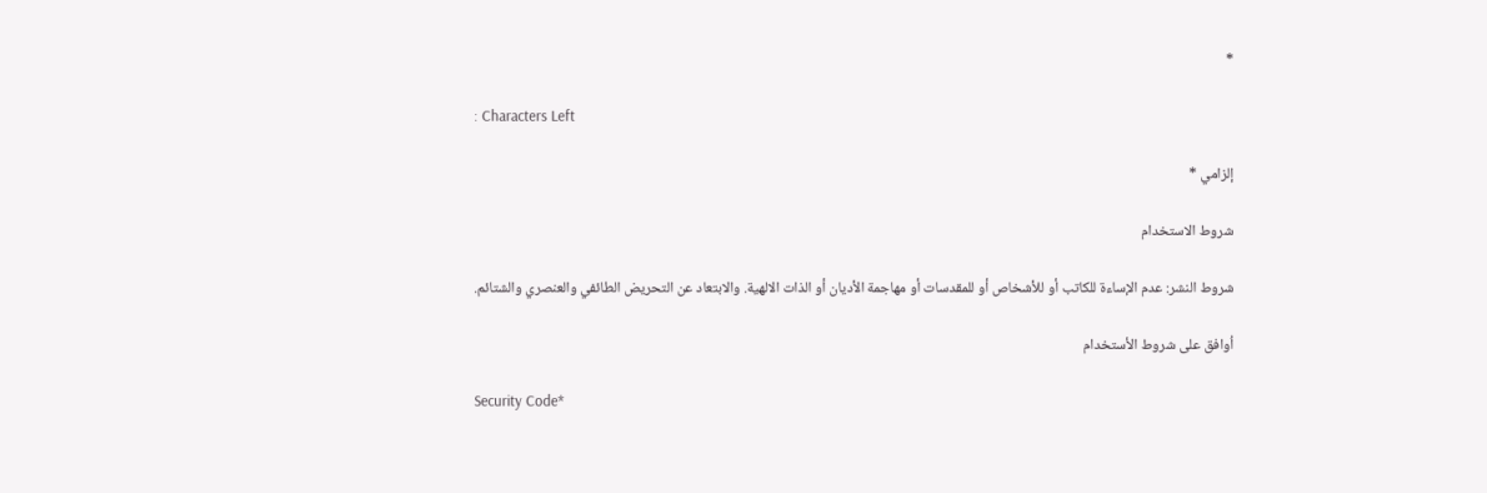*

: Characters Left

إلزامي *

شروط الاستخدام

شروط النشر: عدم الإساءة للكاتب أو للأشخاص أو للمقدسات أو مهاجمة الأديان أو الذات الالهية. والابتعاد عن التحريض الطائفي والعنصري والشتائم.

اُوافق على شروط الأستخدام

Security Code*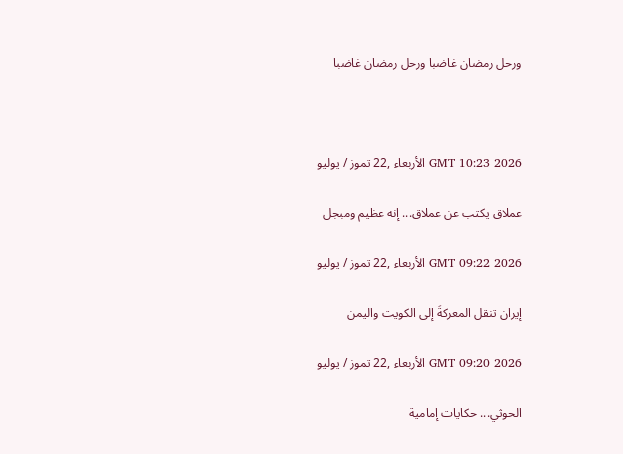ورحل رمضان غاضبا ورحل رمضان غاضبا



GMT 10:23 2026 الأربعاء ,22 تموز / يوليو

عملاق يكتب عن عملاق... إنه عظيم ومبجل

GMT 09:22 2026 الأربعاء ,22 تموز / يوليو

إيران تنقل المعركةَ إلى الكويت واليمن

GMT 09:20 2026 الأربعاء ,22 تموز / يوليو

الحوثي... حكايات إمامية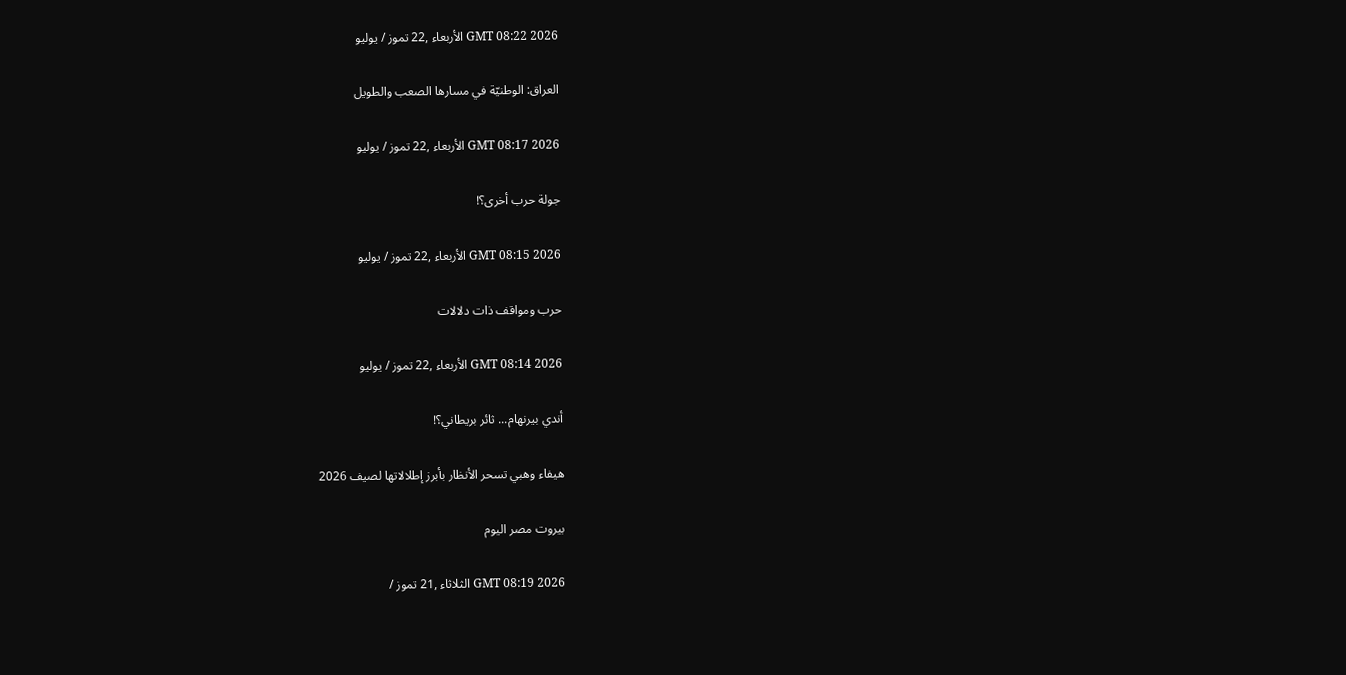GMT 08:22 2026 الأربعاء ,22 تموز / يوليو

العراق: الوطنيّة في مسارها الصعب والطويل

GMT 08:17 2026 الأربعاء ,22 تموز / يوليو

جولة حرب أخرى؟!

GMT 08:15 2026 الأربعاء ,22 تموز / يوليو

حرب ومواقف ذات دلالات

GMT 08:14 2026 الأربعاء ,22 تموز / يوليو

أندي بيرنهام... ثائر بريطاني؟!

هيفاء وهبي تسحر الأنظار بأبرز إطلالاتها لصيف 2026

بيروت مصر اليوم

GMT 08:19 2026 الثلاثاء ,21 تموز /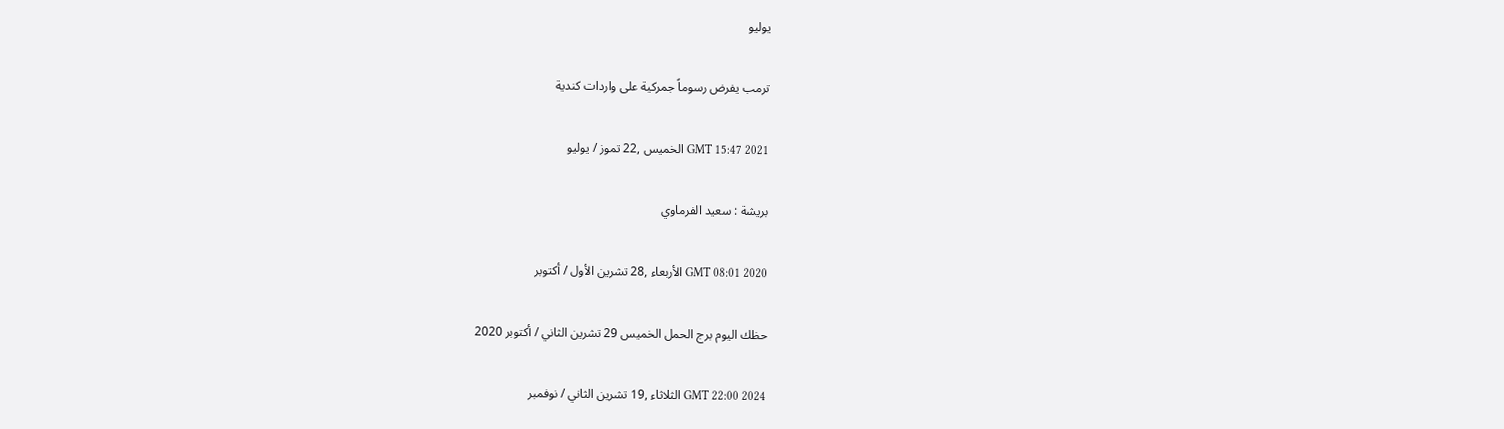يوليو

ترمب يفرض رسوماً جمركية على واردات كندية

GMT 15:47 2021 الخميس ,22 تموز / يوليو

بريشة : سعيد الفرماوي

GMT 08:01 2020 الأربعاء ,28 تشرين الأول / أكتوبر

حظك اليوم برج الحمل الخميس 29 تشرين الثاني / أكتوبر 2020

GMT 22:00 2024 الثلاثاء ,19 تشرين الثاني / نوفمبر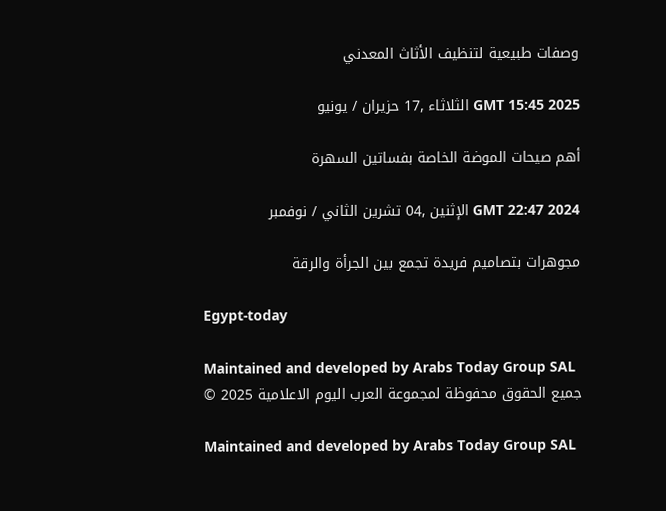وصفات طبيعية لتنظيف الأثاث المعدني

GMT 15:45 2025 الثلاثاء ,17 حزيران / يونيو

أهم صيحات الموضة الخاصة بفساتين السهرة

GMT 22:47 2024 الإثنين ,04 تشرين الثاني / نوفمبر

مجوهرات بتصاميم فريدة تجمع بين الجرأة والرقة

Egypt-today

Maintained and developed by Arabs Today Group SAL
جميع الحقوق محفوظة لمجموعة العرب اليوم الاعلامية 2025 ©

Maintained and developed by Arabs Today Group SAL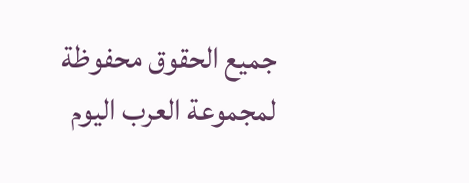جميع الحقوق محفوظة لمجموعة العرب اليوم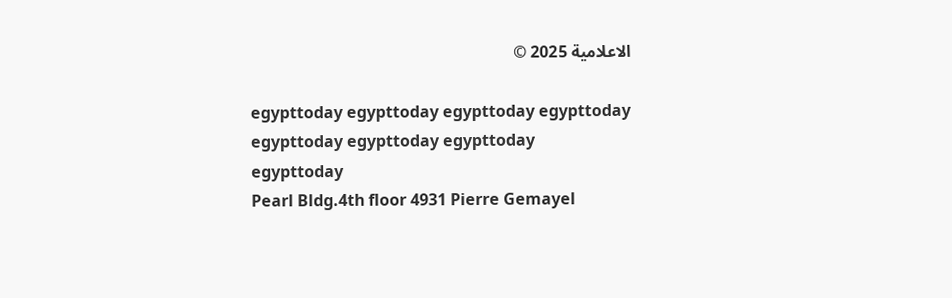الاعلامية 2025 ©

egypttoday egypttoday egypttoday egypttoday
egypttoday egypttoday egypttoday
egypttoday
Pearl Bldg.4th floor 4931 Pierre Gemayel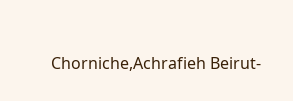Chorniche,Achrafieh Beirut-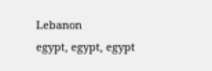Lebanon
egypt, egypt, egypt